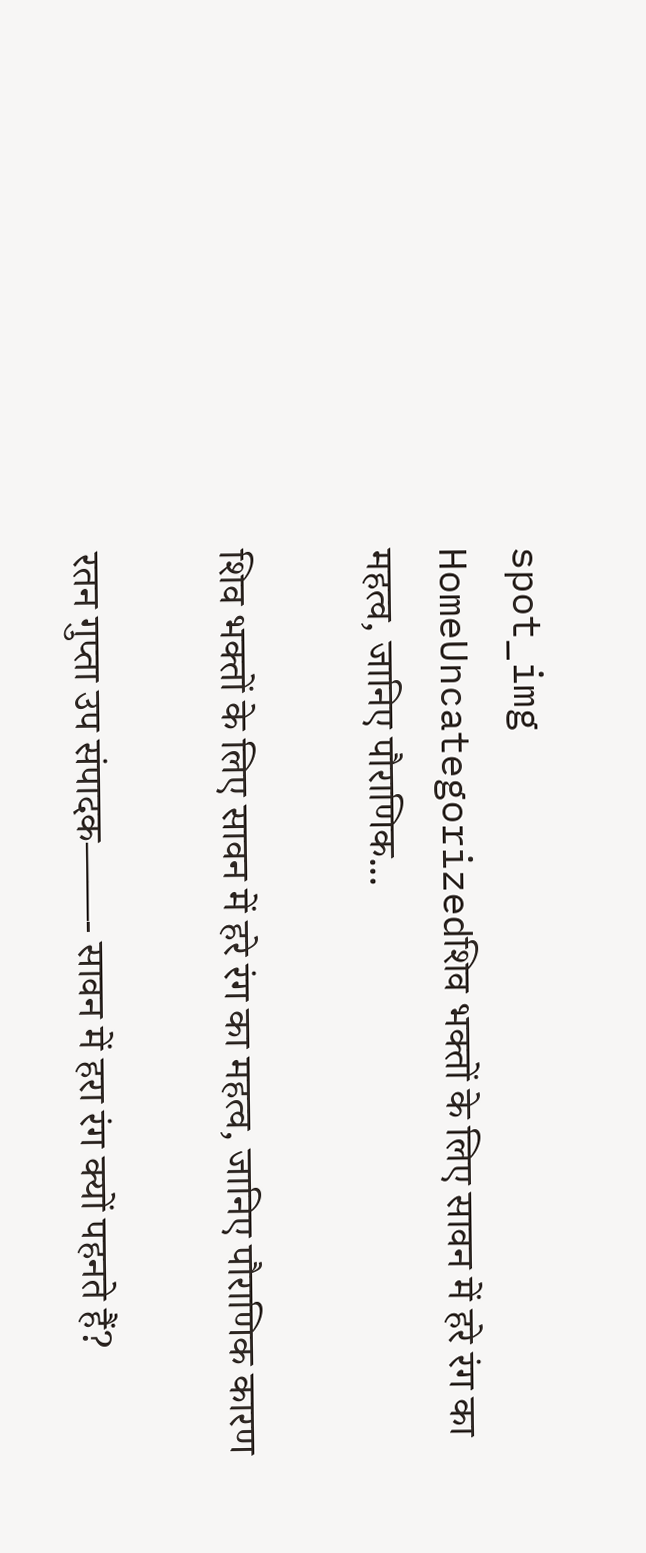spot_img
HomeUncategorizedशिव भक्तों के लिए सावन में हरे रंग का महत्व, जानिए पौराणिक...

शिव भक्तों के लिए सावन में हरे रंग का महत्व, जानिए पौराणिक कारण

रतन गुप्ता उप संपादक——- सावन में हरा रंग क्यों पहनते हैं?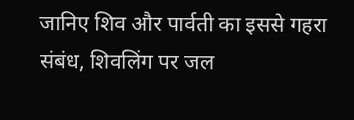जानिए शिव और पार्वती का इससे गहरा संबंध, शिवलिंग पर जल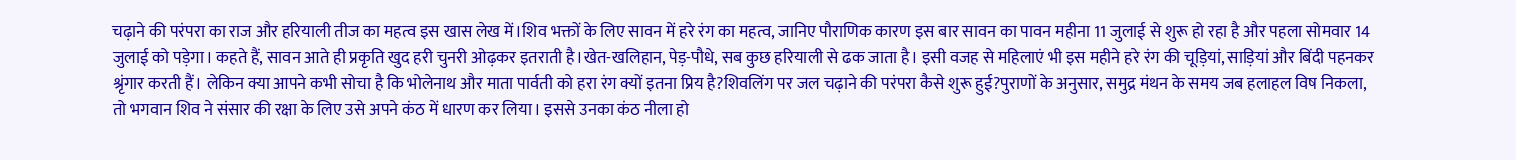चढ़ाने की परंपरा का राज और हरियाली तीज का महत्व इस खास लेख में।शिव भक्तों के लिए सावन में हरे रंग का महत्व, जानिए पौराणिक कारण इस बार सावन का पावन महीना 11 जुलाई से शुरू हो रहा है और पहला सोमवार 14 जुलाई को पड़ेगा। कहते हैं, सावन आते ही प्रकृति खुद हरी चुनरी ओढ़कर इतराती है।खेत-खलिहान, पेड़-पौधे, सब कुछ हरियाली से ढक जाता है। इसी वजह से महिलाएं भी इस महीने हरे रंग की चूड़ियां, साड़ियां और बिंदी पहनकर श्रृंगार करती हैं। लेकिन क्या आपने कभी सोचा है कि भोलेनाथ और माता पार्वती को हरा रंग क्यों इतना प्रिय है?शिवलिंग पर जल चढ़ाने की परंपरा कैसे शुरू हुई?पुराणों के अनुसार, समुद्र मंथन के समय जब हलाहल विष निकला, तो भगवान शिव ने संसार की रक्षा के लिए उसे अपने कंठ में धारण कर लिया। इससे उनका कंठ नीला हो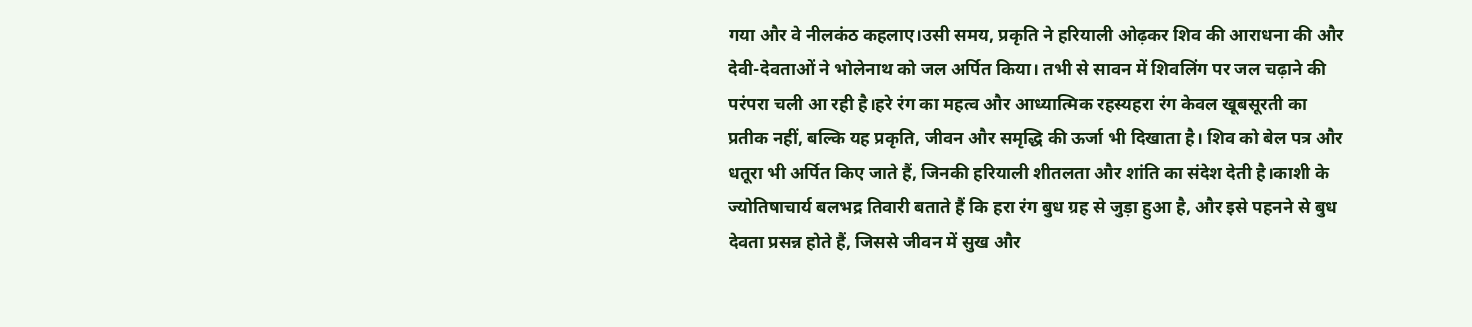गया और वे नीलकंठ कहलाए।उसी समय, प्रकृति ने हरियाली ओढ़कर शिव की आराधना की और देवी-देवताओं ने भोलेनाथ को जल अर्पित किया। तभी से सावन में शिवलिंग पर जल चढ़ाने की परंपरा चली आ रही है।हरे रंग का महत्व और आध्यात्मिक रहस्यहरा रंग केवल खूबसूरती का प्रतीक नहीं, बल्कि यह प्रकृति, जीवन और समृद्धि की ऊर्जा भी दिखाता है। शिव को बेल पत्र और धतूरा भी अर्पित किए जाते हैं, जिनकी हरियाली शीतलता और शांति का संदेश देती है।काशी के ज्योतिषाचार्य बलभद्र तिवारी बताते हैं कि हरा रंग बुध ग्रह से जुड़ा हुआ है, और इसे पहनने से बुध देवता प्रसन्न होते हैं, जिससे जीवन में सुख और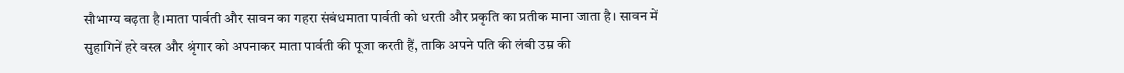सौभाग्य बढ़ता है।माता पार्वती और सावन का गहरा संबंधमाता पार्वती को धरती और प्रकृति का प्रतीक माना जाता है। सावन में सुहागिनें हरे वस्त्र और श्रृंगार को अपनाकर माता पार्वती की पूजा करती हैं, ताकि अपने पति की लंबी उम्र की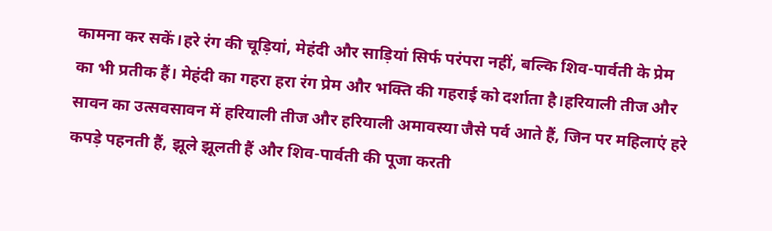कामना कर सकें।हरे रंग की चूड़ियां, मेहंदी और साड़ियां सिर्फ परंपरा नहीं, बल्कि शिव-पार्वती के प्रेम का भी प्रतीक हैं। मेहंदी का गहरा हरा रंग प्रेम और भक्ति की गहराई को दर्शाता है।हरियाली तीज और सावन का उत्सवसावन में हरियाली तीज और हरियाली अमावस्या जैसे पर्व आते हैं, जिन पर महिलाएं हरे कपड़े पहनती हैं, झूले झूलती हैं और शिव-पार्वती की पूजा करती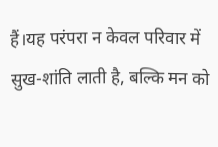हैं।यह परंपरा न केवल परिवार में सुख-शांति लाती है, बल्कि मन को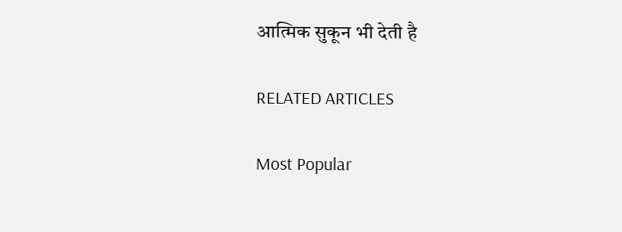आत्मिक सुकून भी देती है

RELATED ARTICLES

Most Popular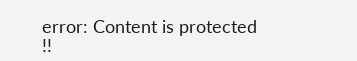error: Content is protected !!